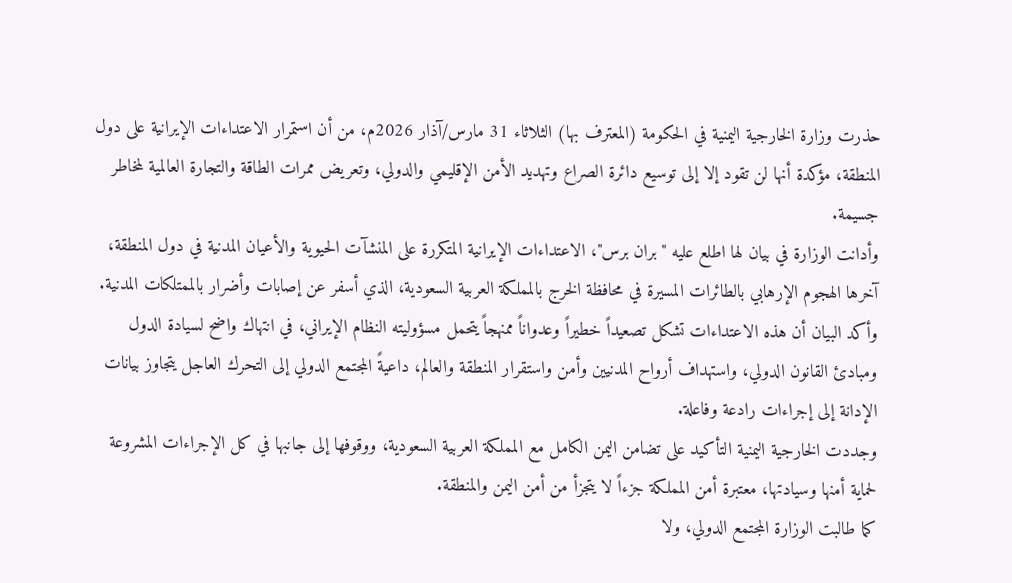حذرت وزارة الخارجية اليمنية في الحكومة (المعترف بها) الثلاثاء 31 مارس/آذار 2026م، من أن استمرار الاعتداءات الإيرانية على دول المنطقة، مؤكدة أنها لن تقود إلا إلى توسيع دائرة الصراع وتهديد الأمن الإقليمي والدولي، وتعريض ممرات الطاقة والتجارة العالمية لمخاطر جسيمة.
وأدانت الوزارة في بيان لها اطلع عليه "بران برس"، الاعتداءات الإيرانية المتكررة على المنشآت الحيوية والأعيان المدنية في دول المنطقة، آخرها الهجوم الإرهابي بالطائرات المسيرة في محافظة الخرج بالمملكة العربية السعودية، الذي أسفر عن إصابات وأضرار بالممتلكات المدنية.
وأكد البيان أن هذه الاعتداءات تشكل تصعيداً خطيراً وعدواناً ممنهجاً يتحمل مسؤوليته النظام الإيراني، في انتهاك واضح لسيادة الدول ومبادئ القانون الدولي، واستهداف أرواح المدنيين وأمن واستقرار المنطقة والعالم، داعيةً المجتمع الدولي إلى التحرك العاجل يتجاوز بيانات الإدانة إلى إجراءات رادعة وفاعلة.
وجددت الخارجية اليمنية التأكيد على تضامن اليمن الكامل مع المملكة العربية السعودية، ووقوفها إلى جانبها في كل الإجراءات المشروعة لحماية أمنها وسيادتها، معتبرة أمن المملكة جزءاً لا يتجزأ من أمن اليمن والمنطقة.
كما طالبت الوزارة المجتمع الدولي، ولا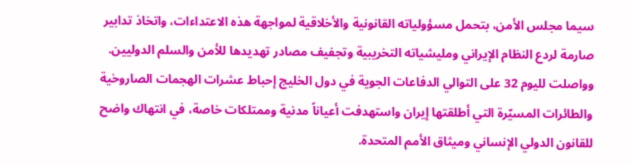سيما مجلس الأمن، بتحمل مسؤولياته القانونية والأخلاقية لمواجهة هذه الاعتداءات، واتخاذ تدابير صارمة لردع النظام الإيراني ومليشياته التخريبية وتجفيف مصادر تهديدها للأمن والسلم الدوليين.
وواصلت لليوم 32 على التوالي الدفاعات الجوية في دول الخليج إحباط عشرات الهجمات الصاروخية والطائرات المسيّرة التي أطلقتها إيران واستهدفت أعياناً مدنية وممتلكات خاصة، في انتهاك واضح للقانون الدولي الإنساني وميثاق الأمم المتحدة.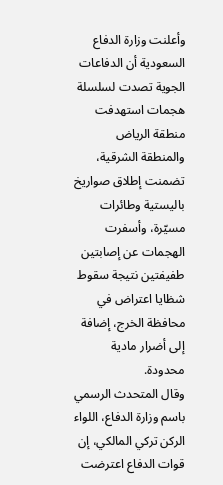وأعلنت وزارة الدفاع السعودية أن الدفاعات الجوية تصدت لسلسلة هجمات استهدفت منطقة الرياض والمنطقة الشرقية، تضمنت إطلاق صواريخ باليستية وطائرات مسيّرة، وأسفرت الهجمات عن إصابتين طفيفتين نتيجة سقوط شظايا اعتراض في محافظة الخرج، إضافة إلى أضرار مادية محدودة.
وقال المتحدث الرسمي باسم وزارة الدفاع، اللواء الركن تركي المالكي، إن قوات الدفاع اعترضت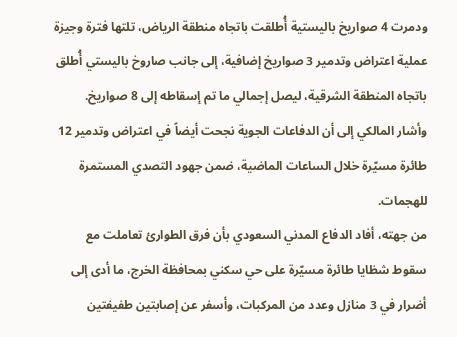ودمرت 4 صواريخ باليستية أُطلقت باتجاه منطقة الرياض، تلتها فترة وجيزة عملية اعتراض وتدمير 3 صواريخ إضافية، إلى جانب صاروخ باليستي أُطلق باتجاه المنطقة الشرقية، ليصل إجمالي ما تم إسقاطه إلى 8 صواريخ.
وأشار المالكي إلى أن الدفاعات الجوية نجحت أيضاً في اعتراض وتدمير 12 طائرة مسيّرة خلال الساعات الماضية، ضمن جهود التصدي المستمرة للهجمات.
من جهته، أفاد الدفاع المدني السعودي بأن فرق الطوارئ تعاملت مع سقوط شظايا طائرة مسيّرة على حي سكني بمحافظة الخرج، ما أدى إلى أضرار في 3 منازل وعدد من المركبات، وأسفر عن إصابتين طفيفتين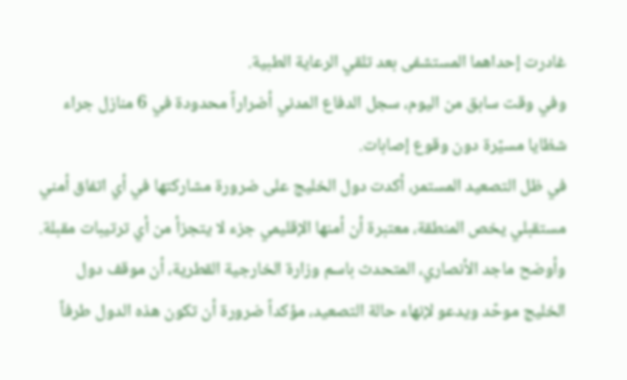غادرت إحداهما المستشفى بعد تلقي الرعاية الطبية.
وفي وقت سابق من اليوم، سجل الدفاع المدني أضراراً محدودة في 6 منازل جراء شظايا مسيّرة دون وقوع إصابات.
في ظل التصعيد المستمر، أكدت دول الخليج على ضرورة مشاركتها في أي اتفاق أمني مستقبلي يخص المنطقة، معتبرة أن أمنها الإقليمي جزء لا يتجزأ من أي ترتيبات مقبلة.
وأوضح ماجد الأنصاري، المتحدث باسم وزارة الخارجية القطرية، أن موقف دول الخليج موحّد ويدعو لإنهاء حالة التصعيد، مؤكداً ضرورة أن تكون هذه الدول طرفاً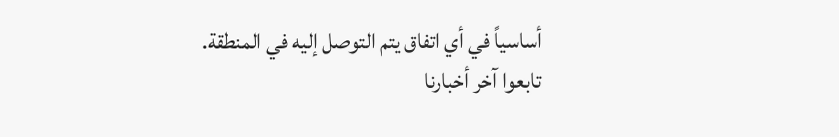أساسياً في أي اتفاق يتم التوصل إليه في المنطقة.
تابعوا آخر أخبارنا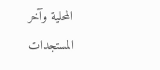المحلية وآخر المستجدات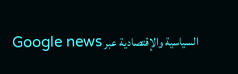السياسية والإقتصادية عبر Google news